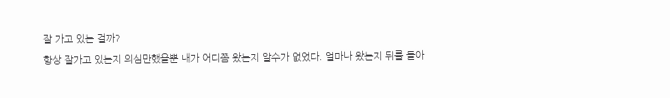잘 가고 있는 걸까?
항상 잘가고 있는지 의심만했을뿐 내가 어디쯤 왔는지 알수가 없었다. 얼마나 왔는지 뒤를 돌아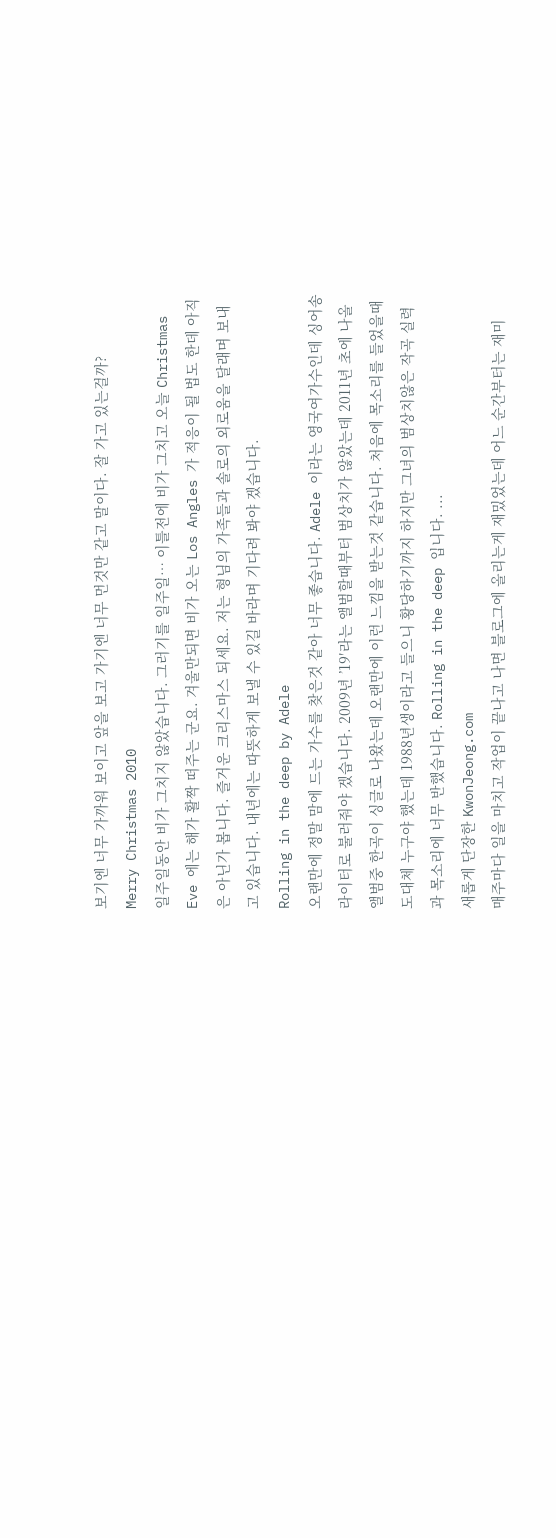보기엔 너무 가까워 보이고 앞을 보고 가기엔 너무 먼것만 같고 말이다. 잘 가고 있는걸까?
Merry Christmas 2010
일주일동안 비가 그치지 않았습니다. 그러기를 일주일… 이틀전에 비가 그치고 오늘 Christmas Eve 에는 해가 활짝 떠주는 군요. 겨울만되면 비가 오는 Los Angles 가 적응이 될 법도 한데 아직은 아닌가 봅니다. 즐거운 크리스마스 되세요. 저는 형님의 가족들과 솔로의 외로움을 달래며 보내고 있습니다. 내년에는 따뜻하게 보낼 수 있길 바라며 기다려 봐야 겠습니다.
Rolling in the deep by Adele
오랜만에 정말 맘에 드는 가수를 찾은것 같아 너무 좋습니다. Adele 이라는 영국여가수인데 싱어송 라이터로 불러줘야 겠습니다. 2009년 ’19′라는 앨범할때부터 범상치가 않았는데 2011년 초에 나올 앨범중 한곡이 싱글로 나왔는데 오랜만에 이런 느낌을 받는것 같습니다. 처음에 목소리를 들었을때 도대체 누구야 했는데 1988년생이라고 들으니 황당하기까지 하지만 그녀의 범상치않은 작곡 실력과 목소리에 너무 반했습니다. Rolling in the deep 입니다. ...
새롭게 단장한 KwonJeong.com
매주마다 일을 마치고 작업이 끝나고 나면 블로그에 올리는게 재밌었는데 어느 순간부터는 재미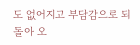도 없어지고 부담감으로 되돌아 오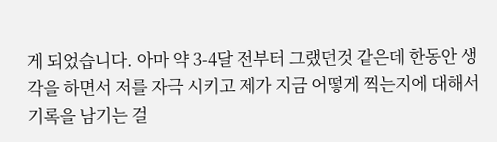게 되었습니다. 아마 약 3-4달 전부터 그랬던것 같은데 한동안 생각을 하면서 저를 자극 시키고 제가 지금 어떻게 찍는지에 대해서 기록을 남기는 걸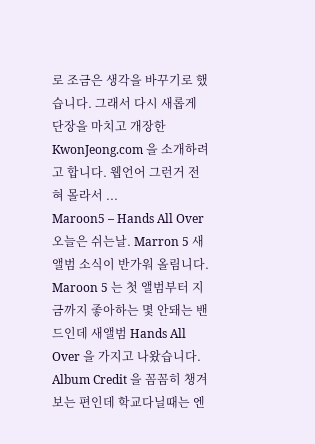로 조금은 생각을 바꾸기로 했습니다. 그래서 다시 새롭게 단장을 마치고 개장한 KwonJeong.com 을 소개하려고 합니다. 웹언어 그런거 전혀 몰라서 ...
Maroon5 – Hands All Over
오늘은 쉬는날. Marron 5 새앨범 소식이 반가워 올림니다. Maroon 5 는 첫 앨범부터 지금까지 좋아하는 몇 안돼는 밴드인데 새앨범 Hands All Over 을 가지고 나왔습니다. Album Credit 을 꼼꼼히 챙겨보는 편인데 학교다닐때는 엔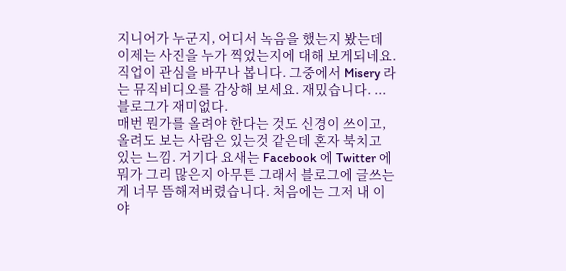지니어가 누군지, 어디서 녹음을 했는지 봤는데 이제는 사진을 누가 찍었는지에 대해 보게되네요. 직업이 관심을 바꾸나 봅니다. 그중에서 Misery 라는 뮤직비디오를 감상해 보세요. 재밌습니다. ...
블로그가 재미없다.
매번 뭔가를 올려야 한다는 것도 신경이 쓰이고, 올려도 보는 사람은 있는것 같은데 혼자 북치고 있는 느낌. 거기다 요새는 Facebook 에 Twitter 에 뭐가 그리 많은지 아무튼 그래서 블로그에 글쓰는게 너무 뜸해져버렸습니다. 처음에는 그저 내 이야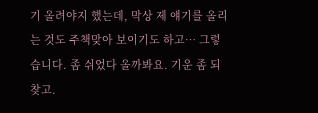기 올려야지 했는데, 막상 제 얘기를 올리는 것도 주책맞아 보이기도 하고… 그렇습니다. 좀 쉬었다 올까봐요. 기운 좀 되찾고.